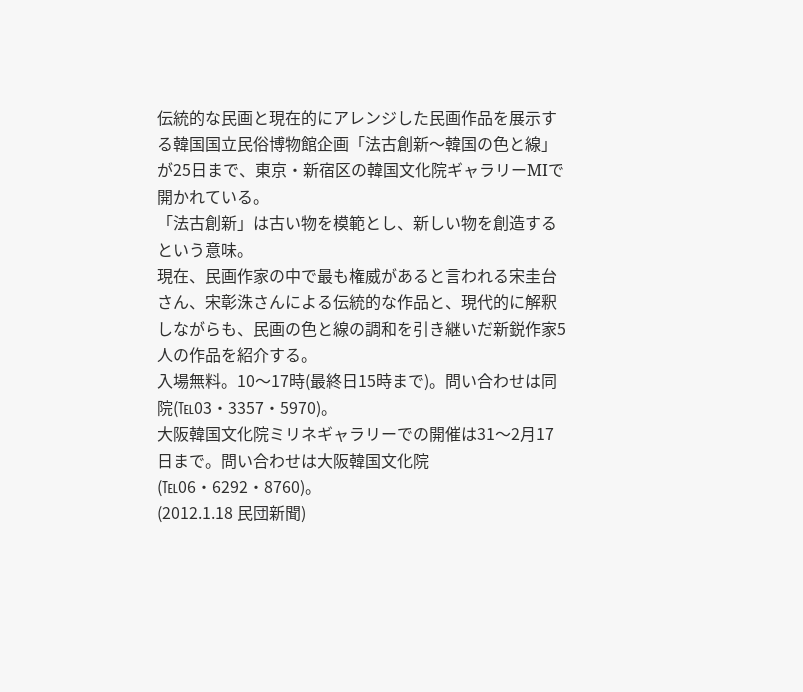伝統的な民画と現在的にアレンジした民画作品を展示する韓国国立民俗博物館企画「法古創新〜韓国の色と線」が25日まで、東京・新宿区の韓国文化院ギャラリーMIで開かれている。
「法古創新」は古い物を模範とし、新しい物を創造するという意味。
現在、民画作家の中で最も権威があると言われる宋圭台さん、宋彰洙さんによる伝統的な作品と、現代的に解釈しながらも、民画の色と線の調和を引き継いだ新鋭作家5人の作品を紹介する。
入場無料。10〜17時(最終日15時まで)。問い合わせは同院(℡03・3357・5970)。
大阪韓国文化院ミリネギャラリーでの開催は31〜2月17日まで。問い合わせは大阪韓国文化院(℡06・6292・8760)。
(2012.1.18 民団新聞)